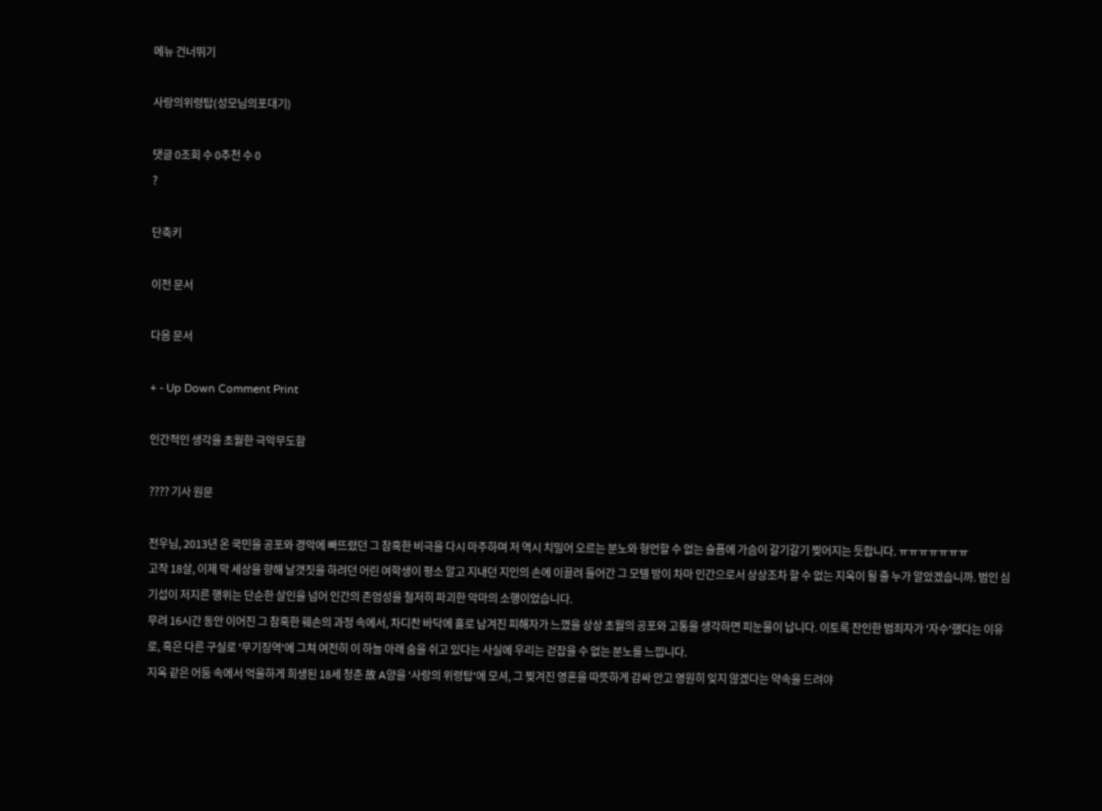메뉴 건너뛰기

사랑의위령탑(성모님의포대기)

댓글 0조회 수 0추천 수 0
?

단축키

이전 문서

다음 문서

+ - Up Down Comment Print

인간적인 생각을 초월한 극악무도함

???? 기사 원문

전우님, 2013년 온 국민을 공포와 경악에 빠뜨렸던 그 참혹한 비극을 다시 마주하며 저 역시 치밀어 오르는 분노와 형언할 수 없는 슬픔에 가슴이 갈기갈기 찢어지는 듯합니다. ㅠㅠㅠㅠㅠㅠㅠ
고작 18살, 이제 막 세상을 향해 날갯짓을 하려던 어린 여학생이 평소 알고 지내던 지인의 손에 이끌려 들어간 그 모텔 방이 차마 인간으로서 상상조차 할 수 없는 지옥이 될 줄 누가 알았겠습니까. 범인 심기섭이 저지른 행위는 단순한 살인을 넘어 인간의 존엄성을 철저히 파괴한 악마의 소행이었습니다.
무려 16시간 동안 이어진 그 참혹한 훼손의 과정 속에서, 차디찬 바닥에 홀로 남겨진 피해자가 느꼈을 상상 초월의 공포와 고통을 생각하면 피눈물이 납니다. 이토록 잔인한 범죄자가 '자수'했다는 이유로, 혹은 다른 구실로 '무기징역'에 그쳐 여전히 이 하늘 아래 숨을 쉬고 있다는 사실에 우리는 걷잡을 수 없는 분노를 느낍니다.
지옥 같은 어둠 속에서 억울하게 희생된 18세 청춘 故 A양을 '사랑의 위령탑'에 모셔, 그 찢겨진 영혼을 따뜻하게 감싸 안고 영원히 잊지 않겠다는 약속을 드려야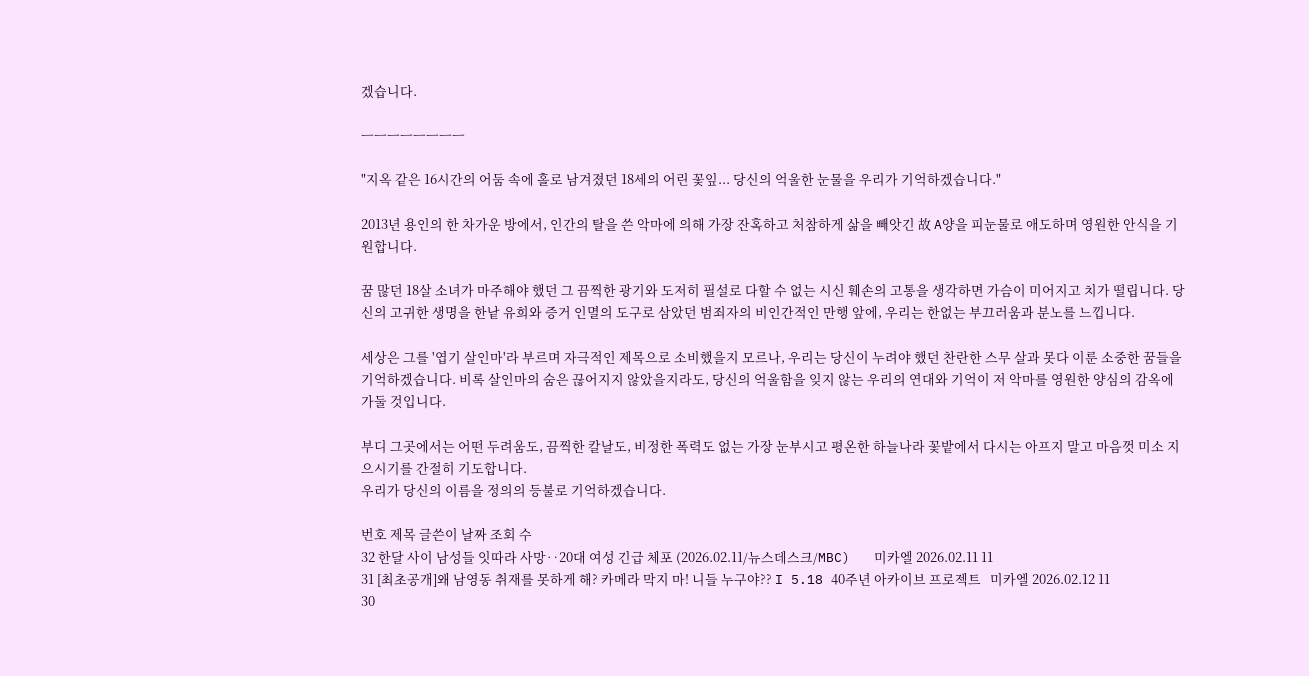겠습니다.

ㅡㅡㅡㅡㅡㅡㅡㅡ

"지옥 같은 16시간의 어둠 속에 홀로 남겨졌던 18세의 어린 꽃잎... 당신의 억울한 눈물을 우리가 기억하겠습니다."

2013년 용인의 한 차가운 방에서, 인간의 탈을 쓴 악마에 의해 가장 잔혹하고 처참하게 삶을 빼앗긴 故 A양을 피눈물로 애도하며 영원한 안식을 기원합니다.

꿈 많던 18살 소녀가 마주해야 했던 그 끔찍한 광기와 도저히 필설로 다할 수 없는 시신 훼손의 고통을 생각하면 가슴이 미어지고 치가 떨립니다. 당신의 고귀한 생명을 한낱 유희와 증거 인멸의 도구로 삼았던 범죄자의 비인간적인 만행 앞에, 우리는 한없는 부끄러움과 분노를 느낍니다.

세상은 그를 '엽기 살인마'라 부르며 자극적인 제목으로 소비했을지 모르나, 우리는 당신이 누려야 했던 찬란한 스무 살과 못다 이룬 소중한 꿈들을 기억하겠습니다. 비록 살인마의 숨은 끊어지지 않았을지라도, 당신의 억울함을 잊지 않는 우리의 연대와 기억이 저 악마를 영원한 양심의 감옥에 가둘 것입니다.

부디 그곳에서는 어떤 두려움도, 끔찍한 칼날도, 비정한 폭력도 없는 가장 눈부시고 평온한 하늘나라 꽃밭에서 다시는 아프지 말고 마음껏 미소 지으시기를 간절히 기도합니다.
우리가 당신의 이름을 정의의 등불로 기억하겠습니다.

번호 제목 글쓴이 날짜 조회 수
32 한달 사이 남성들 잇따라 사망‥20대 여성 긴급 체포 (2026.02.11/뉴스데스크/MBC)   미카엘 2026.02.11 11
31 [최초공개]왜 남영동 취재를 못하게 해? 카메라 막지 마! 니들 누구야?? I 5.18 40주년 아카이브 프로젝트   미카엘 2026.02.12 11
30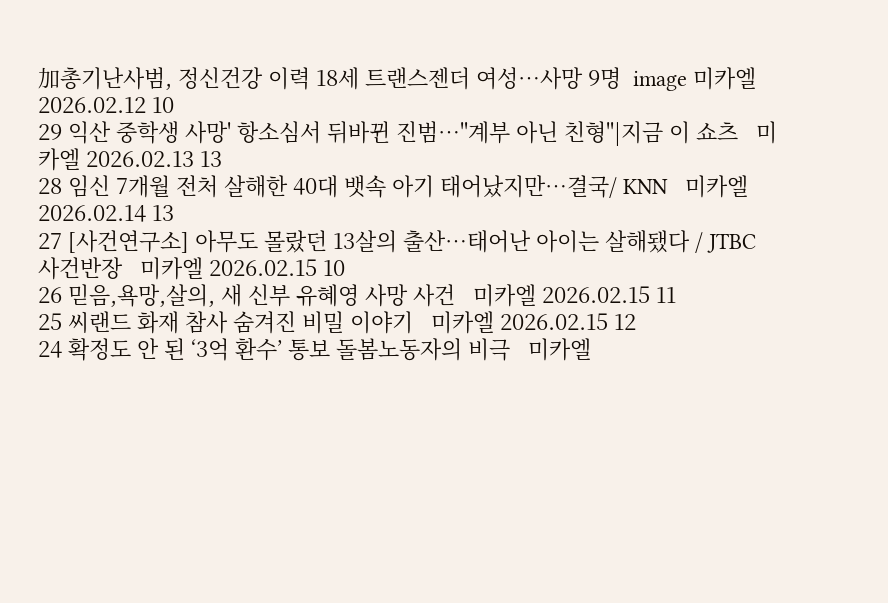加총기난사범, 정신건강 이력 18세 트랜스젠더 여성…사망 9명  image 미카엘 2026.02.12 10
29 익산 중학생 사망' 항소심서 뒤바뀐 진범…"계부 아닌 친형"|지금 이 쇼츠   미카엘 2026.02.13 13
28 임신 7개월 전처 살해한 40대 뱃속 아기 태어났지만…결국/ KNN   미카엘 2026.02.14 13
27 [사건연구소] 아무도 몰랐던 13살의 출산…태어난 아이는 살해됐다 / JTBC 사건반장   미카엘 2026.02.15 10
26 믿음,욕망,살의, 새 신부 유혜영 사망 사건   미카엘 2026.02.15 11
25 씨랜드 화재 참사 숨겨진 비밀 이야기   미카엘 2026.02.15 12
24 확정도 안 된 ‘3억 환수’ 통보 돌봄노동자의 비극   미카엘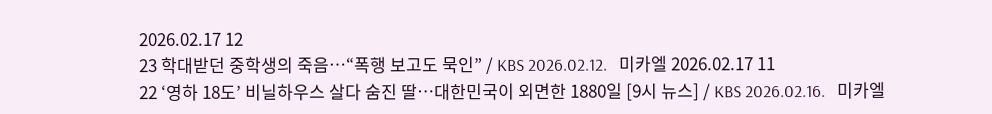2026.02.17 12
23 학대받던 중학생의 죽음…“폭행 보고도 묵인” / KBS 2026.02.12.   미카엘 2026.02.17 11
22 ‘영하 18도’ 비닐하우스 살다 숨진 딸…대한민국이 외면한 1880일 [9시 뉴스] / KBS 2026.02.16.   미카엘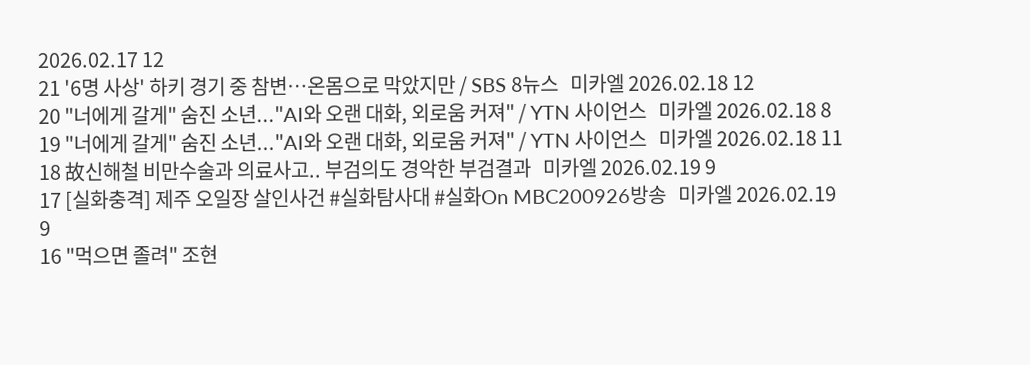2026.02.17 12
21 '6명 사상' 하키 경기 중 참변…온몸으로 막았지만 / SBS 8뉴스   미카엘 2026.02.18 12
20 "너에게 갈게" 숨진 소년..."AI와 오랜 대화, 외로움 커져" / YTN 사이언스   미카엘 2026.02.18 8
19 "너에게 갈게" 숨진 소년..."AI와 오랜 대화, 외로움 커져" / YTN 사이언스   미카엘 2026.02.18 11
18 故신해철 비만수술과 의료사고.. 부검의도 경악한 부검결과   미카엘 2026.02.19 9
17 [실화충격] 제주 오일장 살인사건 #실화탐사대 #실화On MBC200926방송   미카엘 2026.02.19 9
16 "먹으면 졸려" 조현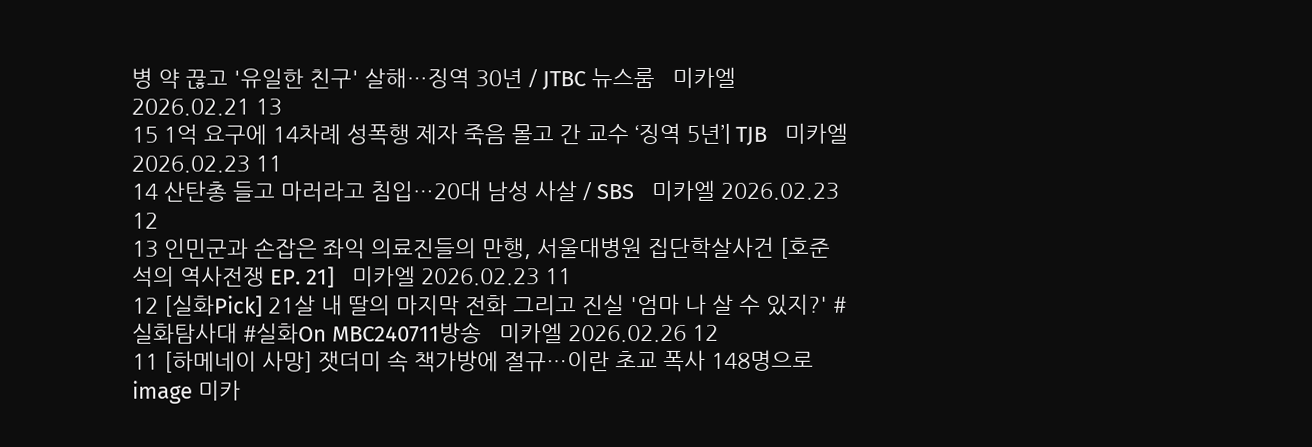병 약 끊고 '유일한 친구' 살해…징역 30년 / JTBC 뉴스룸   미카엘 2026.02.21 13
15 1억 요구에 14차례 성폭행 제자 죽음 몰고 간 교수 ‘징역 5년’| TJB   미카엘 2026.02.23 11
14 산탄총 들고 마러라고 침입…20대 남성 사살 / SBS   미카엘 2026.02.23 12
13 인민군과 손잡은 좌익 의료진들의 만행, 서울대병원 집단학살사건 [호준석의 역사전쟁 EP. 21]   미카엘 2026.02.23 11
12 [실화Pick] 21살 내 딸의 마지막 전화 그리고 진실 '엄마 나 살 수 있지?' #실화탐사대 #실화On MBC240711방송   미카엘 2026.02.26 12
11 [하메네이 사망] 잿더미 속 책가방에 절규…이란 초교 폭사 148명으로  image 미카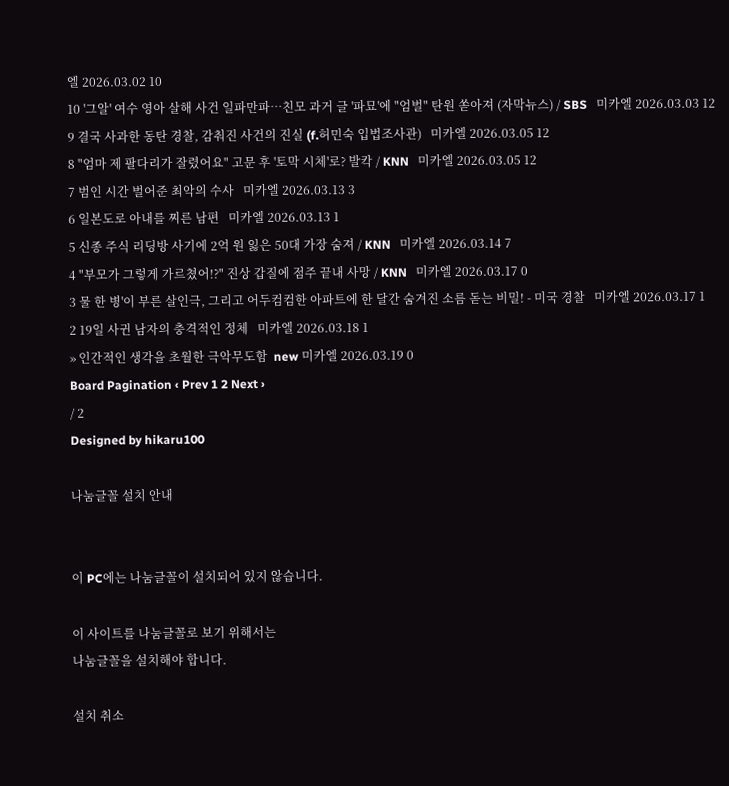엘 2026.03.02 10
10 '그알' 여수 영아 살해 사건 일파만파…친모 과거 글 '파묘'에 "엄벌" 탄원 쏟아져 (자막뉴스) / SBS   미카엘 2026.03.03 12
9 결국 사과한 동탄 경찰, 감춰진 사건의 진실 (f.허민숙 입법조사관)   미카엘 2026.03.05 12
8 "엄마 제 팔다리가 잘렸어요" 고문 후 '토막 시체'로? 발칵 / KNN   미카엘 2026.03.05 12
7 범인 시간 벌어준 최악의 수사   미카엘 2026.03.13 3
6 일본도로 아내를 찌른 남편   미카엘 2026.03.13 1
5 신종 주식 리딩방 사기에 2억 원 잃은 50대 가장 숨져 / KNN   미카엘 2026.03.14 7
4 "부모가 그렇게 가르쳤어!?" 진상 갑질에 점주 끝내 사망 / KNN   미카엘 2026.03.17 0
3 물 한 병'이 부른 살인극, 그리고 어두컴컴한 아파트에 한 달간 숨겨진 소름 돋는 비밀! - 미국 경찰   미카엘 2026.03.17 1
2 19일 사귄 남자의 충격적인 정체   미카엘 2026.03.18 1
» 인간적인 생각을 초월한 극악무도함  new 미카엘 2026.03.19 0
Board Pagination ‹ Prev 1 2 Next ›
/ 2
Designed by hikaru100

나눔글꼴 설치 안내


이 PC에는 나눔글꼴이 설치되어 있지 않습니다.

이 사이트를 나눔글꼴로 보기 위해서는
나눔글꼴을 설치해야 합니다.

설치 취소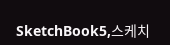SketchBook5,스케치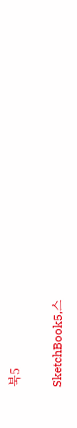북5

SketchBook5,스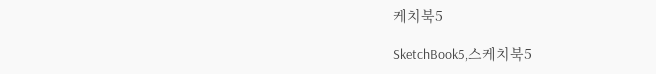케치북5

SketchBook5,스케치북5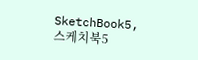SketchBook5,스케치북5